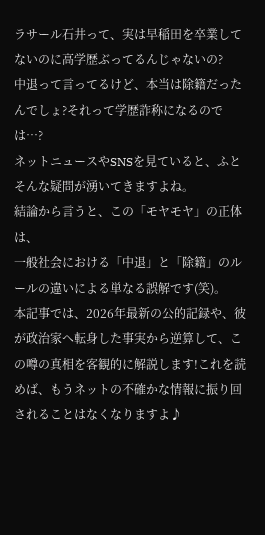ラサール石井って、実は早稲田を卒業してないのに高学歴ぶってるんじゃないの?
中退って言ってるけど、本当は除籍だったんでしょ?それって学歴詐称になるのでは…?
ネットニュースやSNSを見ていると、ふとそんな疑問が湧いてきますよね。
結論から言うと、この「モヤモヤ」の正体は、
一般社会における「中退」と「除籍」のルールの違いによる単なる誤解です(笑)。
本記事では、2026年最新の公的記録や、彼が政治家へ転身した事実から逆算して、この噂の真相を客観的に解説します!これを読めば、もうネットの不確かな情報に振り回されることはなくなりますよ♪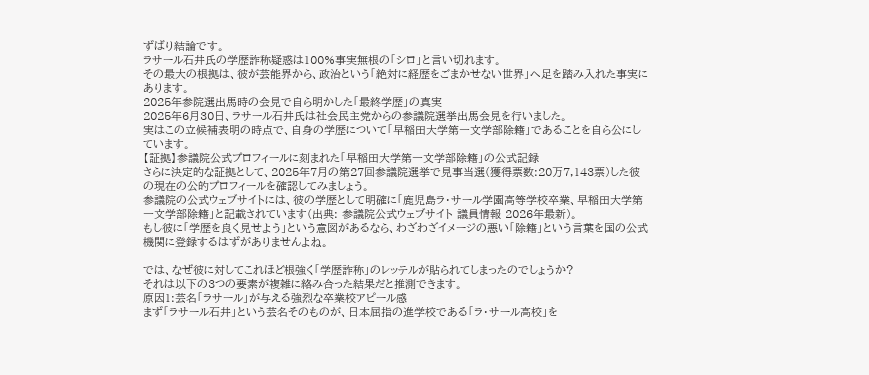ずばり結論です。
ラサール石井氏の学歴詐称疑惑は100%事実無根の「シロ」と言い切れます。
その最大の根拠は、彼が芸能界から、政治という「絶対に経歴をごまかせない世界」へ足を踏み入れた事実にあります。
2025年参院選出馬時の会見で自ら明かした「最終学歴」の真実
2025年6月30日、ラサール石井氏は社会民主党からの参議院選挙出馬会見を行いました。
実はこの立候補表明の時点で、自身の学歴について「早稲田大学第一文学部除籍」であることを自ら公にしています。
【証拠】参議院公式プロフィールに刻まれた「早稲田大学第一文学部除籍」の公式記録
さらに決定的な証拠として、2025年7月の第27回参議院選挙で見事当選(獲得票数:20万7,143票)した彼の現在の公的プロフィールを確認してみましょう。
参議院の公式ウェブサイトには、彼の学歴として明確に「鹿児島ラ・サール学園高等学校卒業、早稲田大学第一文学部除籍」と記載されています(出典: 参議院公式ウェブサイト 議員情報 2026年最新)。
もし彼に「学歴を良く見せよう」という意図があるなら、わざわざイメージの悪い「除籍」という言葉を国の公式機関に登録するはずがありませんよね。

では、なぜ彼に対してこれほど根強く「学歴詐称」のレッテルが貼られてしまったのでしょうか?
それは以下の3つの要素が複雑に絡み合った結果だと推測できます。
原因1:芸名「ラサール」が与える強烈な卒業校アピール感
まず「ラサール石井」という芸名そのものが、日本屈指の進学校である「ラ・サール高校」を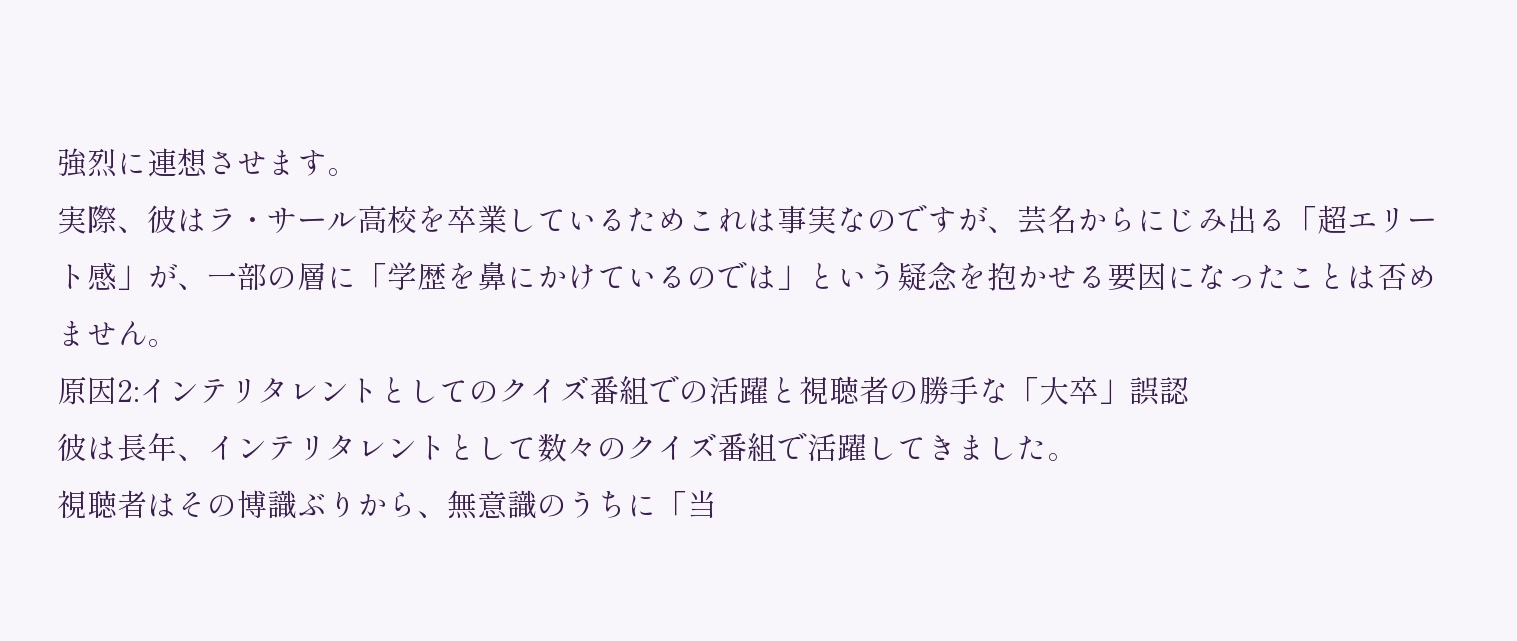強烈に連想させます。
実際、彼はラ・サール高校を卒業しているためこれは事実なのですが、芸名からにじみ出る「超エリート感」が、一部の層に「学歴を鼻にかけているのでは」という疑念を抱かせる要因になったことは否めません。
原因2:インテリタレントとしてのクイズ番組での活躍と視聴者の勝手な「大卒」誤認
彼は長年、インテリタレントとして数々のクイズ番組で活躍してきました。
視聴者はその博識ぶりから、無意識のうちに「当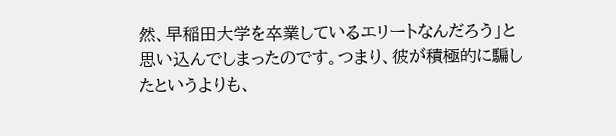然、早稲田大学を卒業しているエリートなんだろう」と思い込んでしまったのです。つまり、彼が積極的に騙したというよりも、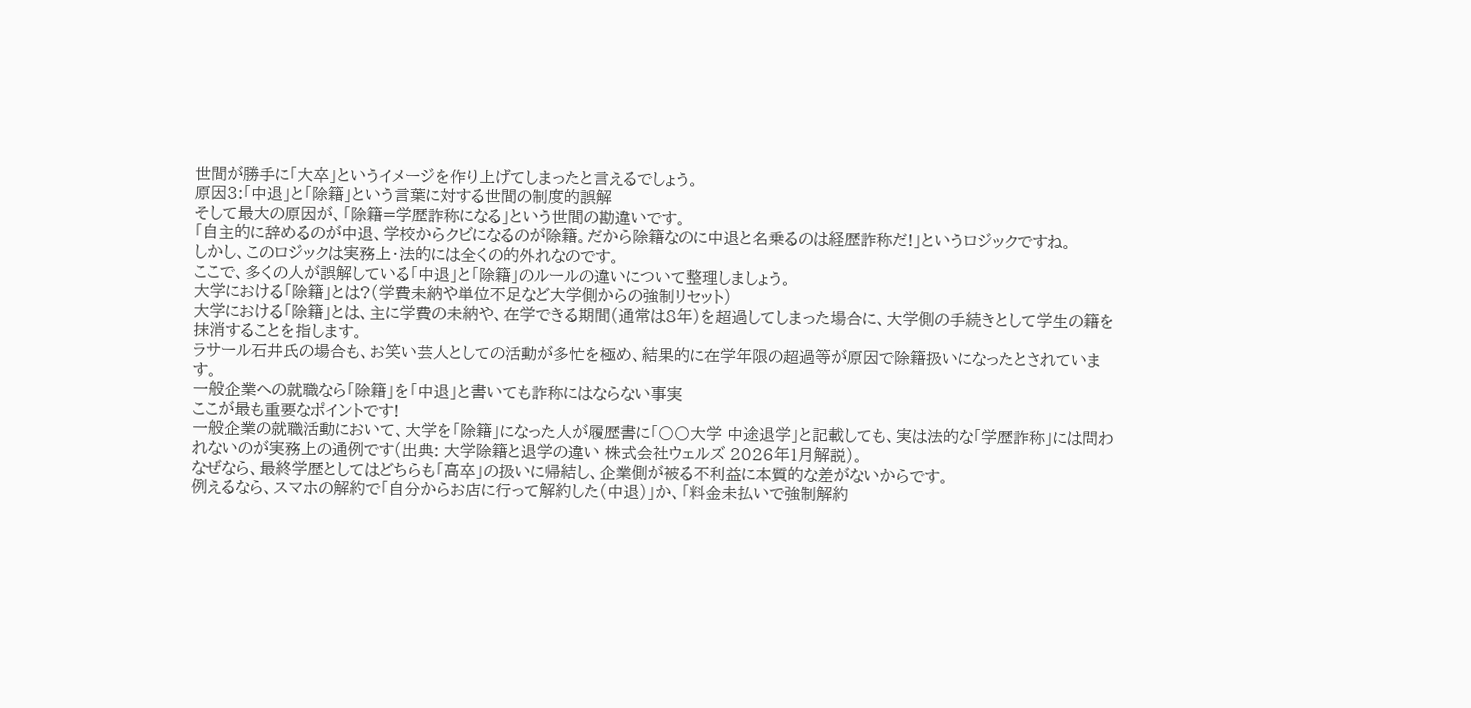世間が勝手に「大卒」というイメージを作り上げてしまったと言えるでしょう。
原因3:「中退」と「除籍」という言葉に対する世間の制度的誤解
そして最大の原因が、「除籍=学歴詐称になる」という世間の勘違いです。
「自主的に辞めるのが中退、学校からクビになるのが除籍。だから除籍なのに中退と名乗るのは経歴詐称だ!」というロジックですね。
しかし、このロジックは実務上・法的には全くの的外れなのです。
ここで、多くの人が誤解している「中退」と「除籍」のルールの違いについて整理しましょう。
大学における「除籍」とは?(学費未納や単位不足など大学側からの強制リセット)
大学における「除籍」とは、主に学費の未納や、在学できる期間(通常は8年)を超過してしまった場合に、大学側の手続きとして学生の籍を抹消することを指します。
ラサール石井氏の場合も、お笑い芸人としての活動が多忙を極め、結果的に在学年限の超過等が原因で除籍扱いになったとされています。
一般企業への就職なら「除籍」を「中退」と書いても詐称にはならない事実
ここが最も重要なポイントです!
一般企業の就職活動において、大学を「除籍」になった人が履歴書に「〇〇大学 中途退学」と記載しても、実は法的な「学歴詐称」には問われないのが実務上の通例です(出典: 大学除籍と退学の違い 株式会社ウェルズ 2026年1月解説)。
なぜなら、最終学歴としてはどちらも「高卒」の扱いに帰結し、企業側が被る不利益に本質的な差がないからです。
例えるなら、スマホの解約で「自分からお店に行って解約した(中退)」か、「料金未払いで強制解約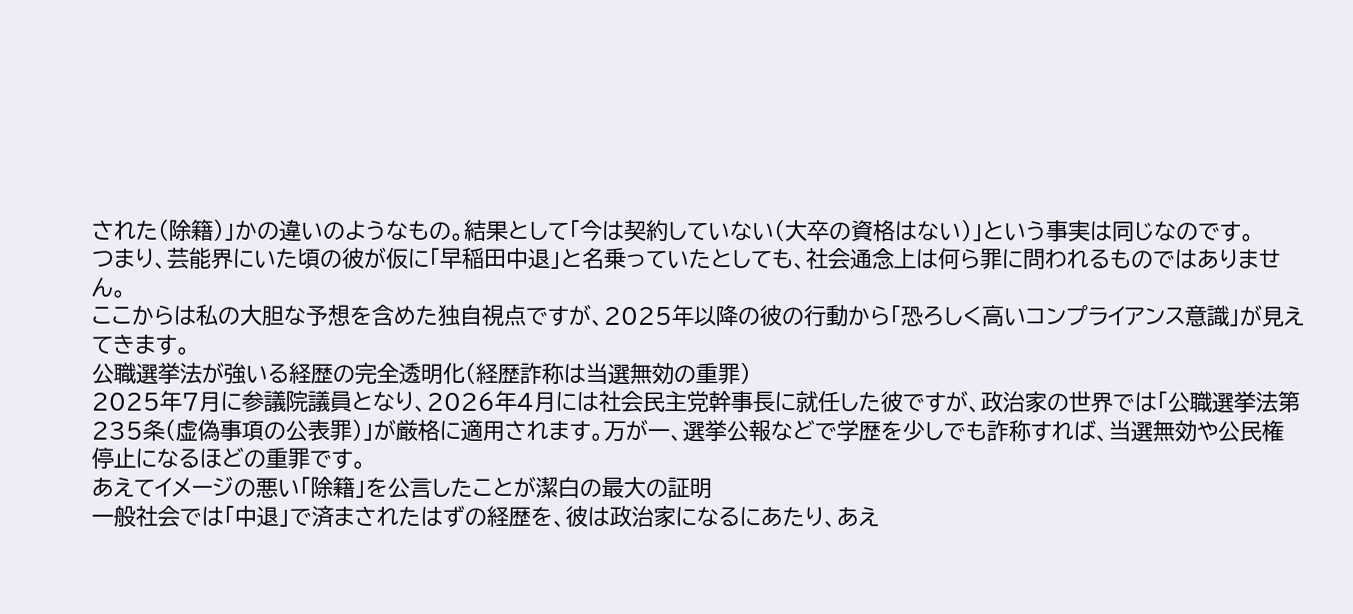された(除籍)」かの違いのようなもの。結果として「今は契約していない(大卒の資格はない)」という事実は同じなのです。
つまり、芸能界にいた頃の彼が仮に「早稲田中退」と名乗っていたとしても、社会通念上は何ら罪に問われるものではありません。
ここからは私の大胆な予想を含めた独自視点ですが、2025年以降の彼の行動から「恐ろしく高いコンプライアンス意識」が見えてきます。
公職選挙法が強いる経歴の完全透明化(経歴詐称は当選無効の重罪)
2025年7月に参議院議員となり、2026年4月には社会民主党幹事長に就任した彼ですが、政治家の世界では「公職選挙法第235条(虚偽事項の公表罪)」が厳格に適用されます。万が一、選挙公報などで学歴を少しでも詐称すれば、当選無効や公民権停止になるほどの重罪です。
あえてイメージの悪い「除籍」を公言したことが潔白の最大の証明
一般社会では「中退」で済まされたはずの経歴を、彼は政治家になるにあたり、あえ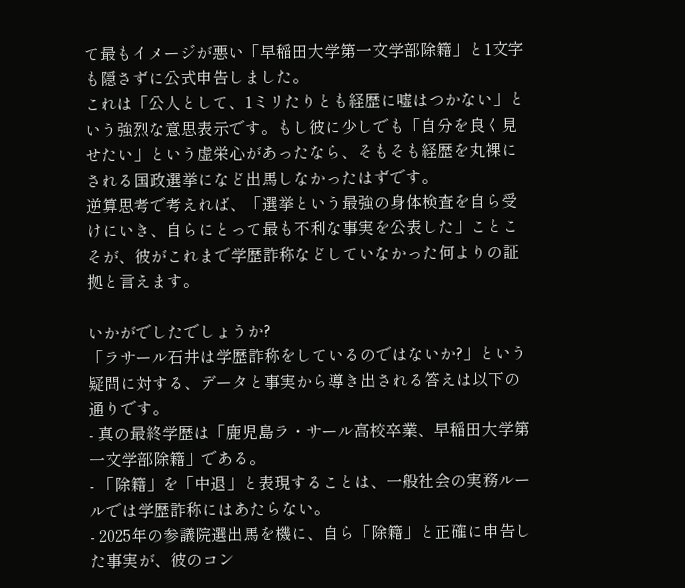て最もイメージが悪い「早稲田大学第一文学部除籍」と1文字も隠さずに公式申告しました。
これは「公人として、1ミリたりとも経歴に嘘はつかない」という強烈な意思表示です。もし彼に少しでも「自分を良く見せたい」という虚栄心があったなら、そもそも経歴を丸裸にされる国政選挙になど出馬しなかったはずです。
逆算思考で考えれば、「選挙という最強の身体検査を自ら受けにいき、自らにとって最も不利な事実を公表した」ことこそが、彼がこれまで学歴詐称などしていなかった何よりの証拠と言えます。

いかがでしたでしょうか?
「ラサール石井は学歴詐称をしているのではないか?」という疑問に対する、データと事実から導き出される答えは以下の通りです。
- 真の最終学歴は「鹿児島ラ・サール高校卒業、早稲田大学第一文学部除籍」である。
- 「除籍」を「中退」と表現することは、一般社会の実務ルールでは学歴詐称にはあたらない。
- 2025年の参議院選出馬を機に、自ら「除籍」と正確に申告した事実が、彼のコン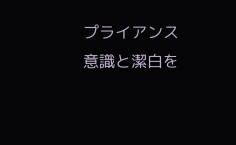プライアンス意識と潔白を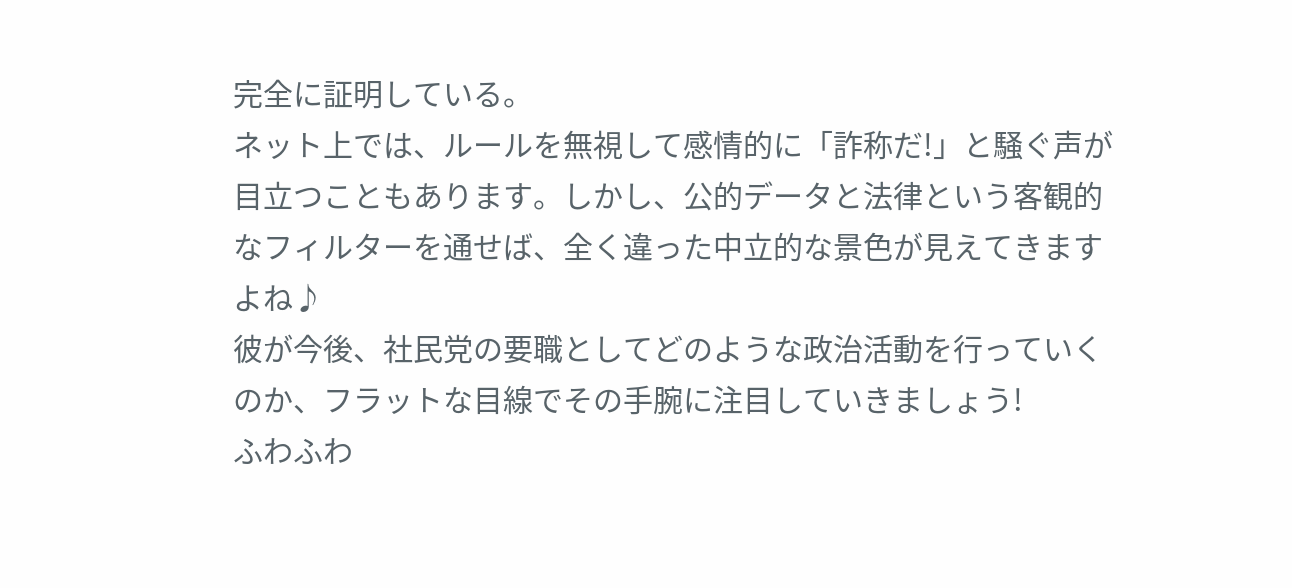完全に証明している。
ネット上では、ルールを無視して感情的に「詐称だ!」と騒ぐ声が目立つこともあります。しかし、公的データと法律という客観的なフィルターを通せば、全く違った中立的な景色が見えてきますよね♪
彼が今後、社民党の要職としてどのような政治活動を行っていくのか、フラットな目線でその手腕に注目していきましょう!
ふわふわ